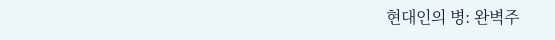현대인의 병: 완벽주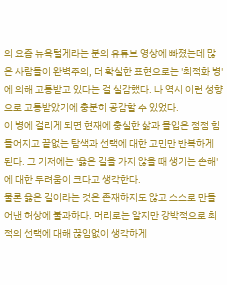의 요즘 뉴욕털게라는 분의 유튜브 영상에 빠졌는데 많은 사람들이 완벽주의, 더 확실한 표현으로는 '최적화 병'에 의해 고통받고 있다는 걸 실감했다. 나 역시 이런 성향으로 고통받았기에 충분히 공감할 수 있었다.
이 병에 걸리게 되면 현재에 충실한 삶과 몰입은 점점 힘들어지고 끝없는 탐색과 선택에 대한 고민만 반복하게 된다. 그 기저에는 '옳은 길을 가지 않을 때 생기는 손해'에 대한 두려움이 크다고 생각한다.
물론 옳은 길이라는 것은 존재하지도 않고 스스로 만들어낸 허상에 불과하다. 머리로는 알지만 강박적으로 최적의 선택에 대해 끊임없이 생각하게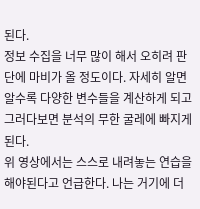된다.
정보 수집을 너무 많이 해서 오히려 판단에 마비가 올 정도이다. 자세히 알면 알수록 다양한 변수들을 계산하게 되고 그러다보면 분석의 무한 굴레에 빠지게 된다.
위 영상에서는 스스로 내려놓는 연습을 해야된다고 언급한다. 나는 거기에 더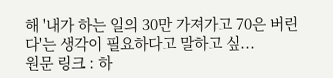해 '내가 하는 일의 30만 가져가고 70은 버린다'는 생각이 필요하다고 말하고 싶...
원문 링크 : 하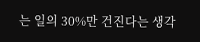는 일의 30%만 건진다는 생각